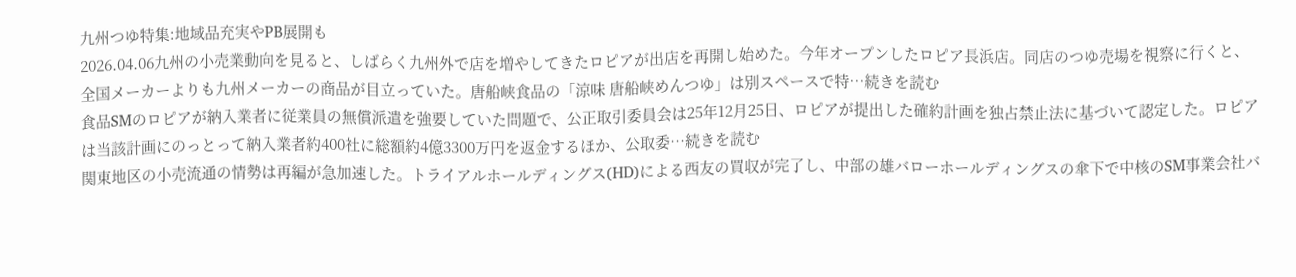九州つゆ特集:地域品充実やPB展開も
2026.04.06九州の小売業動向を見ると、しばらく九州外で店を増やしてきたロピアが出店を再開し始めた。今年オープンしたロピア長浜店。同店のつゆ売場を視察に行くと、全国メーカーよりも九州メーカーの商品が目立っていた。唐船峡食品の「涼味 唐船峡めんつゆ」は別スペースで特…続きを読む
食品SMのロピアが納入業者に従業員の無償派遣を強要していた問題で、公正取引委員会は25年12月25日、ロピアが提出した確約計画を独占禁止法に基づいて認定した。ロピアは当該計画にのっとって納入業者約400社に総額約4億3300万円を返金するほか、公取委…続きを読む
関東地区の小売流通の情勢は再編が急加速した。トライアルホールディングス(HD)による西友の買収が完了し、中部の雄バローホールディングスの傘下で中核のSM事業会社バ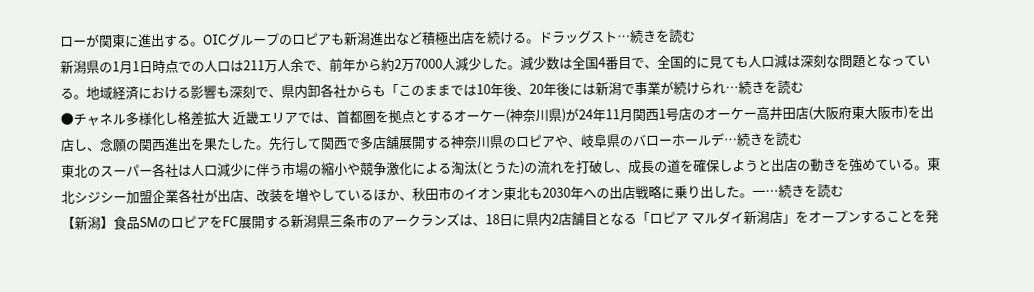ローが関東に進出する。OICグループのロピアも新潟進出など積極出店を続ける。ドラッグスト…続きを読む
新潟県の1月1日時点での人口は211万人余で、前年から約2万7000人減少した。減少数は全国4番目で、全国的に見ても人口減は深刻な問題となっている。地域経済における影響も深刻で、県内卸各社からも「このままでは10年後、20年後には新潟で事業が続けられ…続きを読む
●チャネル多様化し格差拡大 近畿エリアでは、首都圏を拠点とするオーケー(神奈川県)が24年11月関西1号店のオーケー高井田店(大阪府東大阪市)を出店し、念願の関西進出を果たした。先行して関西で多店舗展開する神奈川県のロピアや、岐阜県のバローホールデ…続きを読む
東北のスーパー各社は人口減少に伴う市場の縮小や競争激化による淘汰(とうた)の流れを打破し、成長の道を確保しようと出店の動きを強めている。東北シジシー加盟企業各社が出店、改装を増やしているほか、秋田市のイオン東北も2030年への出店戦略に乗り出した。一…続きを読む
【新潟】食品SMのロピアをFC展開する新潟県三条市のアークランズは、18日に県内2店舗目となる「ロピア マルダイ新潟店」をオープンすることを発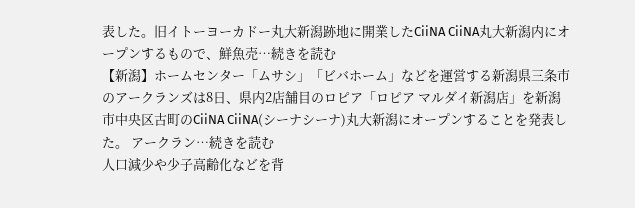表した。旧イトーヨーカドー丸大新潟跡地に開業したCiiNA CiiNA丸大新潟内にオープンするもので、鮮魚売…続きを読む
【新潟】ホームセンター「ムサシ」「ビバホーム」などを運営する新潟県三条市のアークランズは8日、県内2店舗目のロピア「ロピア マルダイ新潟店」を新潟市中央区古町のCiiNA CiiNA(シーナシーナ)丸大新潟にオープンすることを発表した。 アークラン…続きを読む
人口減少や少子高齢化などを背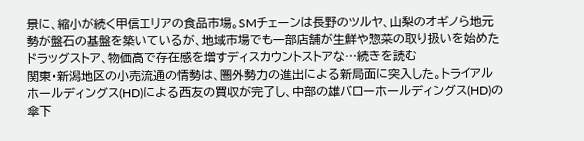景に、縮小が続く甲信エリアの食品市場。SMチェーンは長野のツルヤ、山梨のオギノら地元勢が盤石の基盤を築いているが、地域市場でも一部店舗が生鮮や惣菜の取り扱いを始めたドラッグストア、物価高で存在感を増すディスカウントストアな…続きを読む
関東・新潟地区の小売流通の情勢は、圏外勢力の進出による新局面に突入した。トライアルホールディングス(HD)による西友の買収が完了し、中部の雄バローホールディングス(HD)の傘下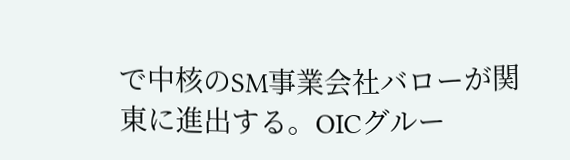で中核のSM事業会社バローが関東に進出する。OICグルー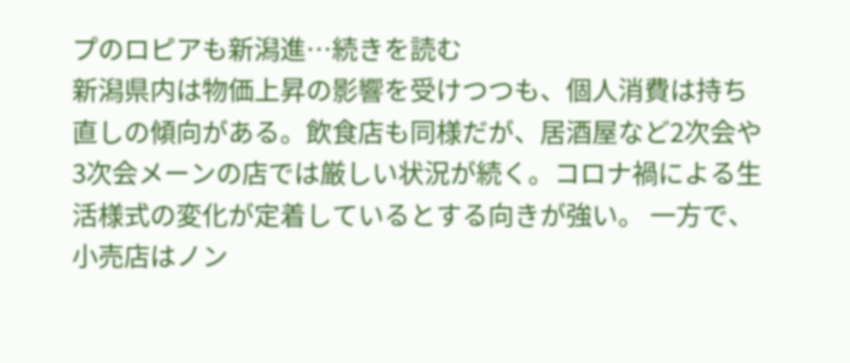プのロピアも新潟進…続きを読む
新潟県内は物価上昇の影響を受けつつも、個人消費は持ち直しの傾向がある。飲食店も同様だが、居酒屋など2次会や3次会メーンの店では厳しい状況が続く。コロナ禍による生活様式の変化が定着しているとする向きが強い。 一方で、小売店はノン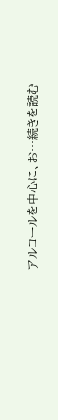アルコールを中心に、お…続きを読む